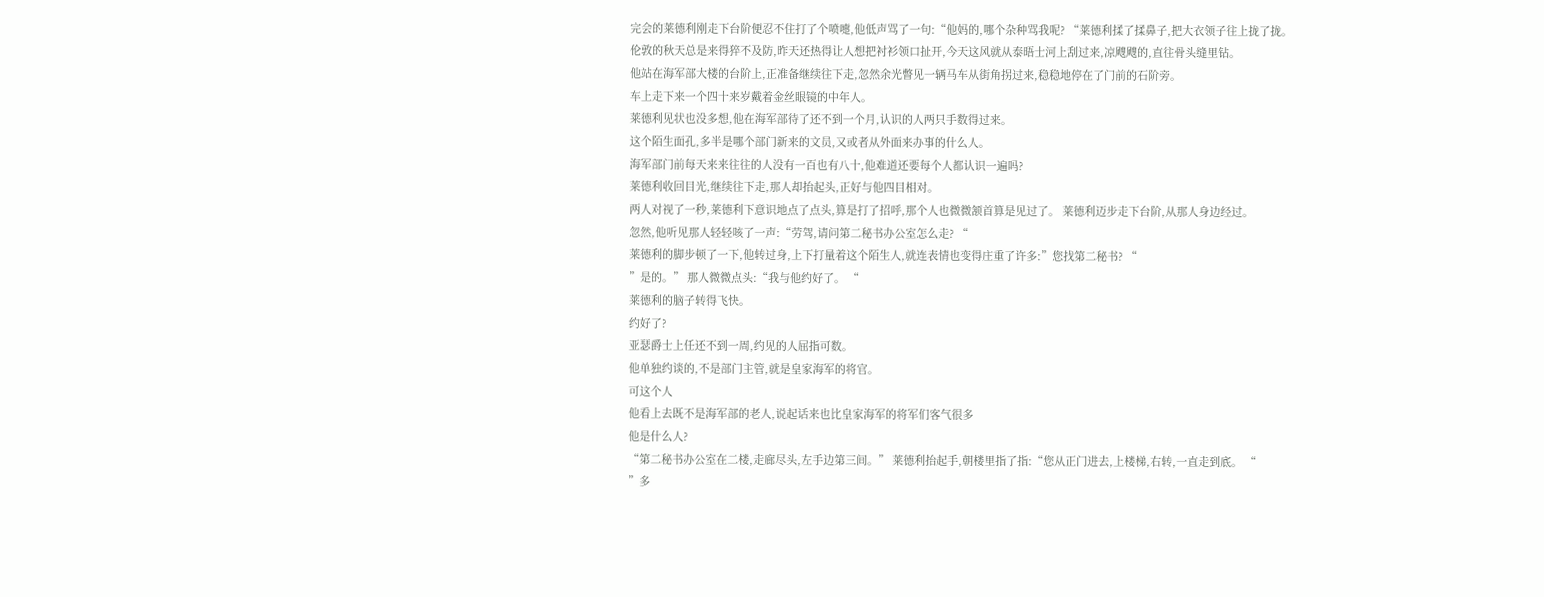完会的莱德利刚走下台阶便忍不住打了个喷嚏,他低声骂了一句:“他妈的,哪个杂种骂我呢? “莱德利揉了揉鼻子,把大衣领子往上拢了拢。
伦敦的秋天总是来得猝不及防,昨天还热得让人想把衬衫领口扯开,今天这风就从泰晤士河上刮过来,凉飕飕的,直往骨头缝里钻。
他站在海军部大楼的台阶上,正准备继续往下走,忽然余光瞥见一辆马车从街角拐过来,稳稳地停在了门前的石阶旁。
车上走下来一个四十来岁戴着金丝眼镜的中年人。
莱德利见状也没多想,他在海军部待了还不到一个月,认识的人两只手数得过来。
这个陌生面孔,多半是哪个部门新来的文员,又或者从外面来办事的什么人。
海军部门前每天来来往往的人没有一百也有八十,他难道还要每个人都认识一遍吗?
莱德利收回目光,继续往下走,那人却抬起头,正好与他四目相对。
两人对视了一秒,莱德利下意识地点了点头,算是打了招呼,那个人也微微颔首算是见过了。 莱德利迈步走下台阶,从那人身边经过。
忽然,他听见那人轻轻咳了一声:“劳驾,请问第二秘书办公室怎么走? “
莱德利的脚步顿了一下,他转过身,上下打量着这个陌生人,就连表情也变得庄重了许多:”您找第二秘书? “
”是的。” 那人微微点头:“我与他约好了。 “
莱德利的脑子转得飞快。
约好了?
亚瑟爵士上任还不到一周,约见的人屈指可数。
他单独约谈的,不是部门主管,就是皇家海军的将官。
可这个人
他看上去既不是海军部的老人,说起话来也比皇家海军的将军们客气很多
他是什么人?
“第二秘书办公室在二楼,走廊尽头,左手边第三间。” 莱德利抬起手,朝楼里指了指:“您从正门进去,上楼梯,右转,一直走到底。 “
”多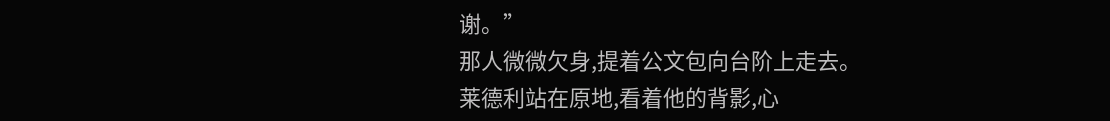谢。”
那人微微欠身,提着公文包向台阶上走去。
莱德利站在原地,看着他的背影,心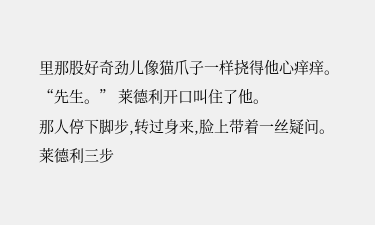里那股好奇劲儿像猫爪子一样挠得他心痒痒。
“先生。” 莱德利开口叫住了他。
那人停下脚步,转过身来,脸上带着一丝疑问。
莱德利三步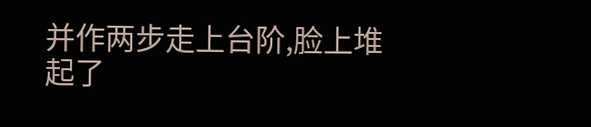并作两步走上台阶,脸上堆起了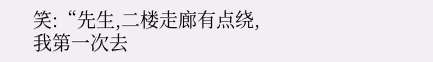笑:“先生,二楼走廊有点绕,我第一次去